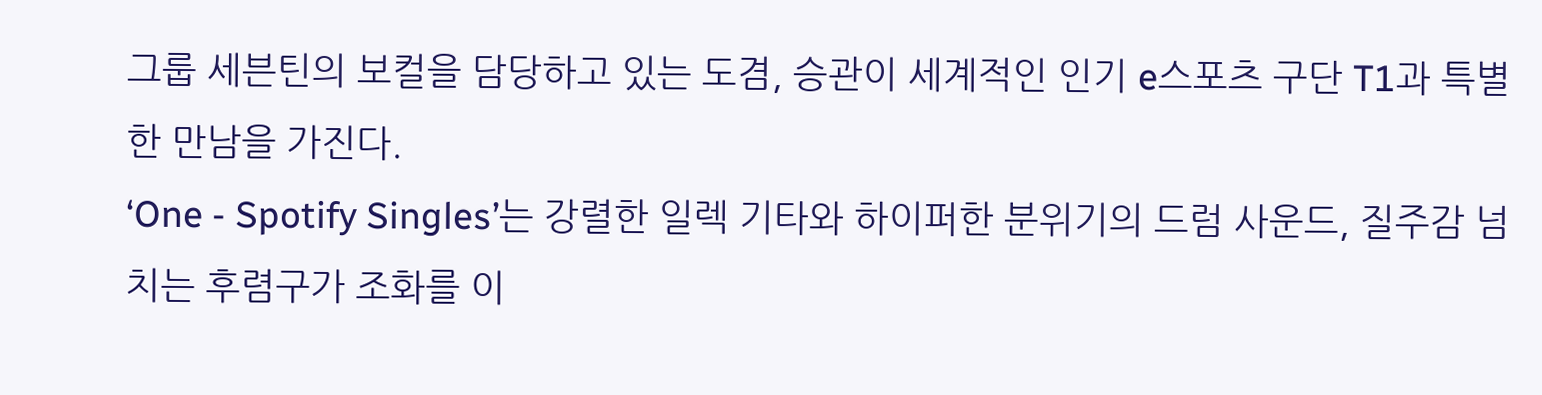그룹 세븐틴의 보컬을 담당하고 있는 도겸, 승관이 세계적인 인기 e스포츠 구단 T1과 특별한 만남을 가진다.
‘One - Spotify Singles’는 강렬한 일렉 기타와 하이퍼한 분위기의 드럼 사운드, 질주감 넘치는 후렴구가 조화를 이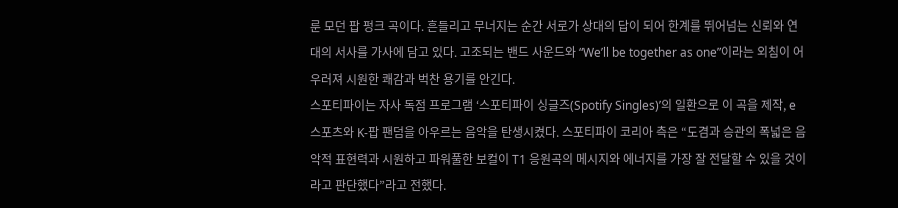룬 모던 팝 펑크 곡이다. 흔들리고 무너지는 순간 서로가 상대의 답이 되어 한계를 뛰어넘는 신뢰와 연대의 서사를 가사에 담고 있다. 고조되는 밴드 사운드와 “We’ll be together as one”이라는 외침이 어우러져 시원한 쾌감과 벅찬 용기를 안긴다.
스포티파이는 자사 독점 프로그램 ‘스포티파이 싱글즈(Spotify Singles)’의 일환으로 이 곡을 제작, e스포츠와 K-팝 팬덤을 아우르는 음악을 탄생시켰다. 스포티파이 코리아 측은 “도겸과 승관의 폭넓은 음악적 표현력과 시원하고 파워풀한 보컬이 T1 응원곡의 메시지와 에너지를 가장 잘 전달할 수 있을 것이라고 판단했다”라고 전했다.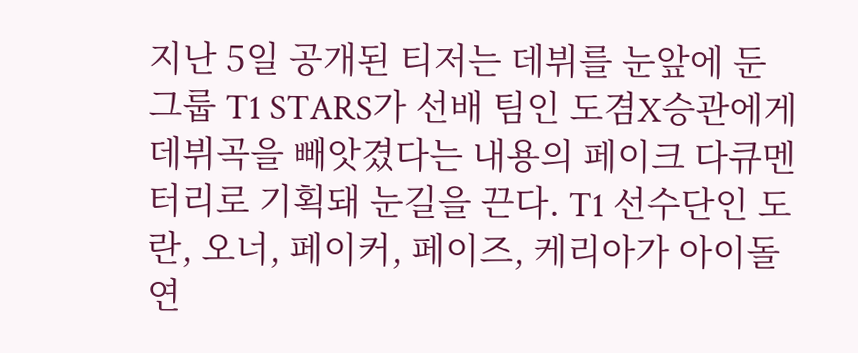지난 5일 공개된 티저는 데뷔를 눈앞에 둔 그룹 T1 STARS가 선배 팀인 도겸X승관에게 데뷔곡을 빼앗겼다는 내용의 페이크 다큐멘터리로 기획돼 눈길을 끈다. T1 선수단인 도란, 오너, 페이커, 페이즈, 케리아가 아이돌 연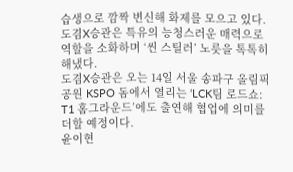습생으로 깜짝 변신해 화제를 모으고 있다. 도겸X승관은 특유의 능청스러운 매력으로 역할을 소화하며 ‘씬 스틸러’ 노릇을 톡톡히 해냈다.
도겸X승관은 오는 14일 서울 송파구 올림픽공원 KSPO 돔에서 열리는 ‘LCK팀 로드쇼: T1 홈그라운드’에도 출연해 협업에 의미를 더할 예정이다.
윤이현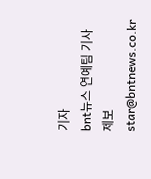기자
bnt뉴스 연예팀 기사제보 star@bntnews.co.kr